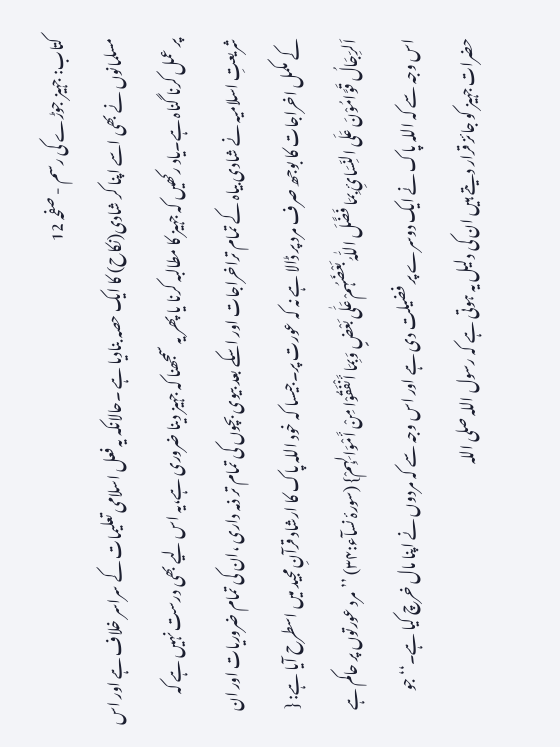کتاب: جہیز جوڑے کی رسم - صفحہ 12
مسلمانوں نے بھی اسے اپنا کر شادی(نکاح) کا ایک حصہ بنادیا ہے ۔حالانکہ یہ فعل اسلامی تعلیمات کے سراسر خلاف ہے اور اس پر عمل کرنا گناہ ہے۔یاد رکھیں کہ جہیز کا مطالبہ کرنا یا پھر یہ سمجھنا کہ جہیز دینا ضروری ہے،یہ اس لیے بھی درست نہیں ہے کہ شریعتِ اسلامیہ نے شادی بیاہ کے تمام تراخراجات اور اسکے بعد بیوی بچوں کی تمام تر ذمہ داری ،ان کی تمام ضروریات اور ان کے مکمل اخراجات کا بوجھ صرف مرد پر ڈالا ہے نہ کہ عورت پر۔جیسا کہ خود اللہ پاک کا ارشاد قرآنِ مجید میں اسطرح آیا ہے: { اَلرِّجَالُ قَوَّامُوْنَ عَلَی النِّسَائِ بِمَا فَضَّلَ اللّٰہُ بَعْضَہُمْ عَلَٰی بَعْضٍ وَبِمَا أَنْفَقُوْا مِنْ أَمْوَالِہِمْ} (سورۂ نسآء:۳۴) ’’مرد عورتوں پر حاکم ہے اس وجہ سے کہ اللہ پاک نے ایک دوسرے پر فضیلت دی ہے اور اس وجہ سے کہ مردوں نے اپنا مال خرچ کیا ہے۔‘‘ جو حضرات جہیز کو جائز قرار دیتے ہیں ان کی دلیل یہ ہوتی ہے کہ رسول اللہ صلی اللہ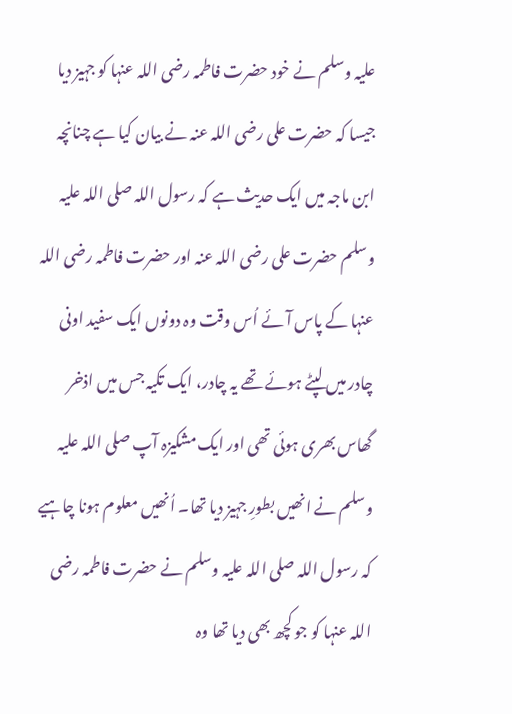علیہ وسلم نے خود حضرت فاطمہ رضی اللہ عنہا کو جہیز دیا جیسا کہ حضرت علی رضی اللہ عنہ نے بیان کیا ہے چنانچہ ابن ماجہ میں ایک حدیث ہے کہ رسول اللہ صلی اللہ علیہ وسلم حضرت علی رضی اللہ عنہ اور حضرت فاطمہ رضی اللہ عنہا کے پاس آئے اُس وقت وہ دونوں ایک سفید اونی چادر میں لپٹے ہوئے تھے یہ چادر، ایک تکیہ جس میں اذخر گھاس بھری ہوئی تھی اور ایک مشکیزہ آپ صلی اللہ علیہ وسلم نے انھیں بطورِ جہیز دیا تھا۔ اُنھیں معلوم ہونا چاہیے کہ رسول اللہ صلی اللہ علیہ وسلم نے حضرت فاطمہ رضی اللہ عنہا کو جو کچھ بھی دیا تھا وہ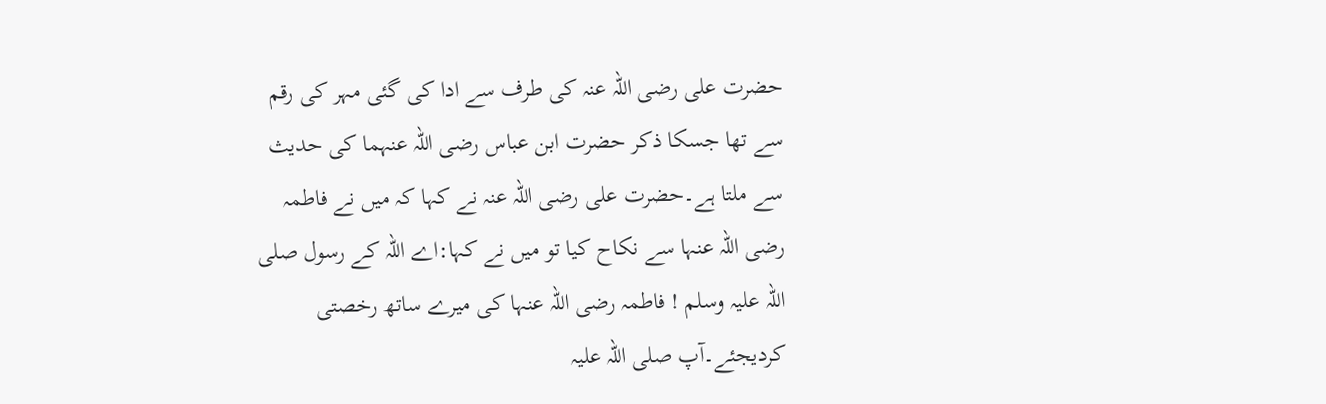حضرت علی رضی اللہ عنہ کی طرف سے ادا کی گئی مہر کی رقم سے تھا جسکا ذکر حضرت ابن عباس رضی اللہ عنہما کی حدیث سے ملتا ہے۔حضرت علی رضی اللہ عنہ نے کہا کہ میں نے فاطمہ رضی اللہ عنہا سے نکاح کیا تو میں نے کہا:اے اللہ کے رسول صلی اللہ علیہ وسلم ! فاطمہ رضی اللہ عنہا کی میرے ساتھ رخصتی کردیجئے۔آپ صلی اللہ علیہ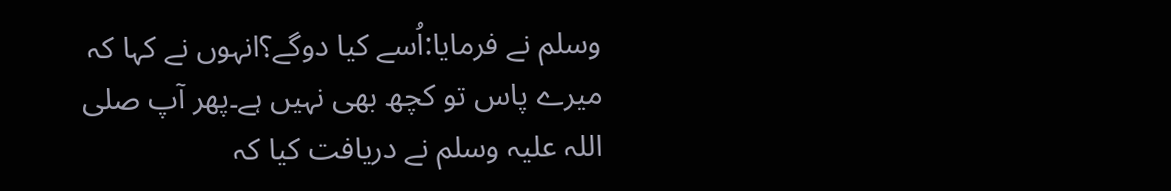وسلم نے فرمایا:اُسے کیا دوگے؟انہوں نے کہا کہ میرے پاس تو کچھ بھی نہیں ہے۔پھر آپ صلی اللہ علیہ وسلم نے دریافت کیا کہ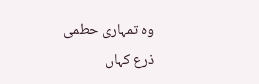وہ تمہاری حطمی ذرع کہاں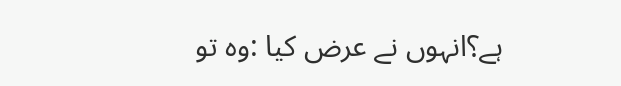ہے؟انہوں نے عرض کیا :وہ تو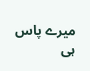میرے پاس ہی